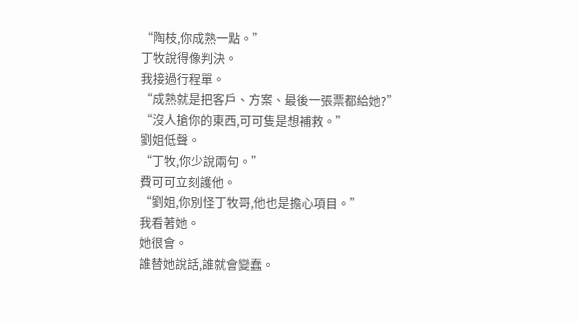“陶枝,你成熟一點。”
丁牧說得像判決。
我接過行程單。
“成熟就是把客戶、方案、最後一張票都給她?”
“沒人搶你的東西,可可隻是想補救。”
劉姐低聲。
“丁牧,你少說兩句。”
費可可立刻護他。
“劉姐,你別怪丁牧哥,他也是擔心項目。”
我看著她。
她很會。
誰替她說話,誰就會變蠢。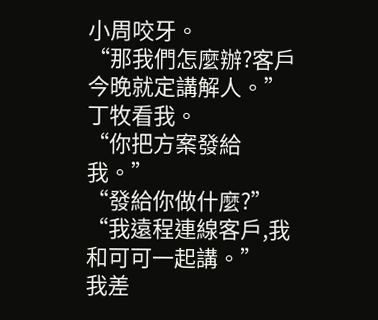小周咬牙。
“那我們怎麼辦?客戶今晚就定講解人。”
丁牧看我。
“你把方案發給我。”
“發給你做什麼?”
“我遠程連線客戶,我和可可一起講。”
我差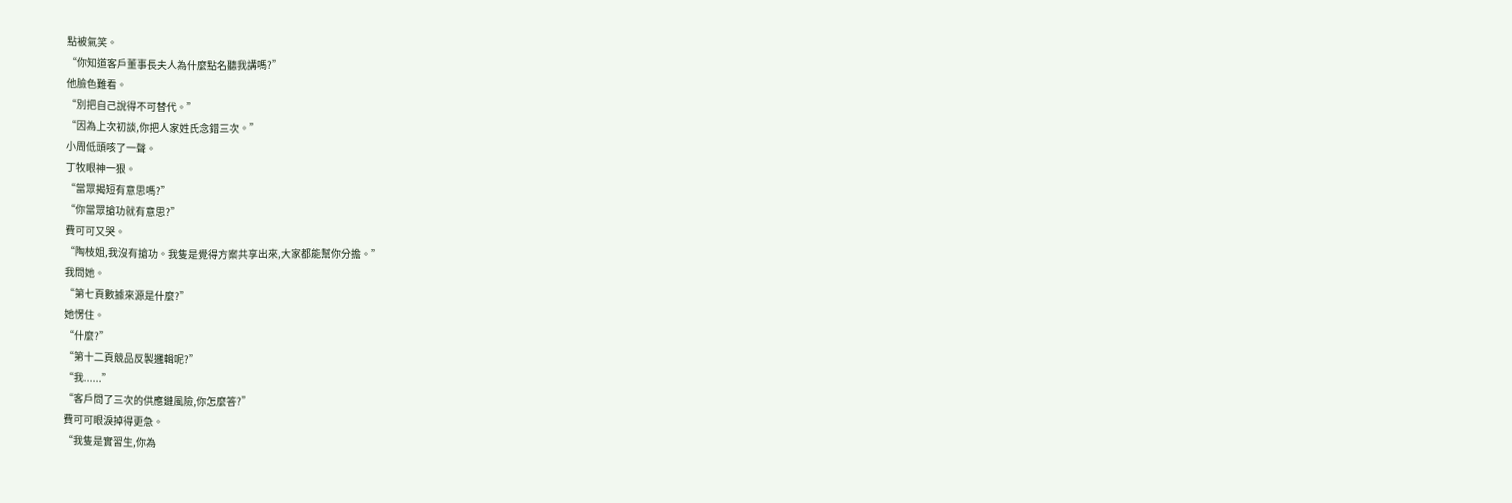點被氣笑。
“你知道客戶董事長夫人為什麼點名聽我講嗎?”
他臉色難看。
“別把自己說得不可替代。”
“因為上次初談,你把人家姓氏念錯三次。”
小周低頭咳了一聲。
丁牧眼神一狠。
“當眾揭短有意思嗎?”
“你當眾搶功就有意思?”
費可可又哭。
“陶枝姐,我沒有搶功。我隻是覺得方案共享出來,大家都能幫你分擔。”
我問她。
“第七頁數據來源是什麼?”
她愣住。
“什麼?”
“第十二頁競品反製邏輯呢?”
“我......”
“客戶問了三次的供應鏈風險,你怎麼答?”
費可可眼淚掉得更急。
“我隻是實習生,你為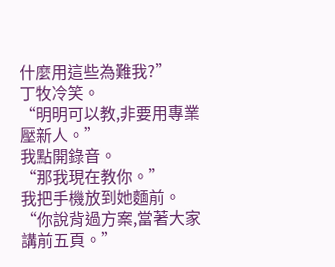什麼用這些為難我?”
丁牧冷笑。
“明明可以教,非要用專業壓新人。”
我點開錄音。
“那我現在教你。”
我把手機放到她麵前。
“你說背過方案,當著大家講前五頁。”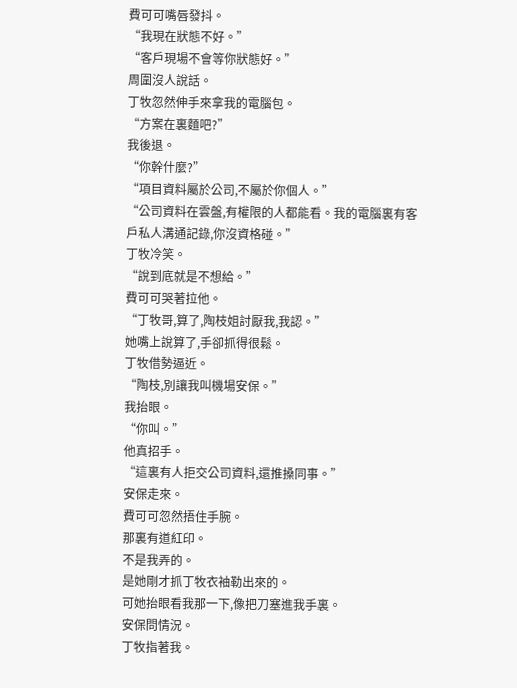費可可嘴唇發抖。
“我現在狀態不好。”
“客戶現場不會等你狀態好。”
周圍沒人說話。
丁牧忽然伸手來拿我的電腦包。
“方案在裏麵吧?”
我後退。
“你幹什麼?”
“項目資料屬於公司,不屬於你個人。”
“公司資料在雲盤,有權限的人都能看。我的電腦裏有客戶私人溝通記錄,你沒資格碰。”
丁牧冷笑。
“說到底就是不想給。”
費可可哭著拉他。
“丁牧哥,算了,陶枝姐討厭我,我認。”
她嘴上說算了,手卻抓得很鬆。
丁牧借勢逼近。
“陶枝,別讓我叫機場安保。”
我抬眼。
“你叫。”
他真招手。
“這裏有人拒交公司資料,還推搡同事。”
安保走來。
費可可忽然捂住手腕。
那裏有道紅印。
不是我弄的。
是她剛才抓丁牧衣袖勒出來的。
可她抬眼看我那一下,像把刀塞進我手裏。
安保問情況。
丁牧指著我。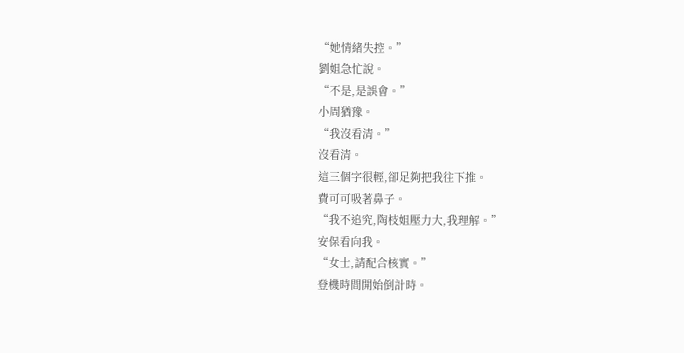“她情緒失控。”
劉姐急忙說。
“不是,是誤會。”
小周猶豫。
“我沒看清。”
沒看清。
這三個字很輕,卻足夠把我往下推。
費可可吸著鼻子。
“我不追究,陶枝姐壓力大,我理解。”
安保看向我。
“女士,請配合核實。”
登機時間開始倒計時。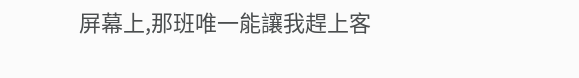屏幕上,那班唯一能讓我趕上客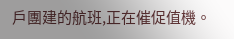戶團建的航班,正在催促值機。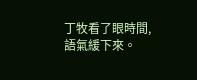丁牧看了眼時間,語氣緩下來。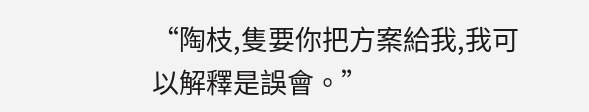“陶枝,隻要你把方案給我,我可以解釋是誤會。”